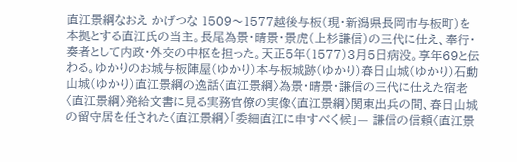直江景綱なおえ かげつな 1509〜1577越後与板(現・新潟県長岡市与板町)を本拠とする直江氏の当主。長尾為景・晴景・景虎(上杉謙信)の三代に仕え、奉行・奏者として内政・外交の中枢を担った。天正5年(1577)3月5日病没。享年69と伝わる。ゆかりのお城与板陣屋(ゆかり)本与板城跡(ゆかり)春日山城(ゆかり)石動山城(ゆかり)直江景綱の逸話〈直江景綱〉為景・晴景・謙信の三代に仕えた宿老〈直江景綱〉発給文書に見る実務官僚の実像〈直江景綱〉関東出兵の間、春日山城の留守居を任された〈直江景綱〉「委細直江に申すべく候」— 謙信の信頼〈直江景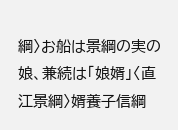綱〉お船は景綱の実の娘、兼続は「娘婿」〈直江景綱〉婿養子信綱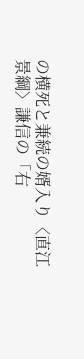の横死と兼続の婿入り〈直江景綱〉謙信の「右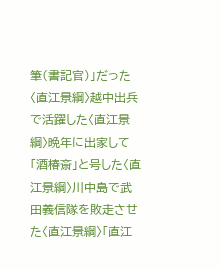筆(書記官)」だった〈直江景綱〉越中出兵で活躍した〈直江景綱〉晩年に出家して「酒椿斎」と号した〈直江景綱〉川中島で武田義信隊を敗走させた〈直江景綱〉「直江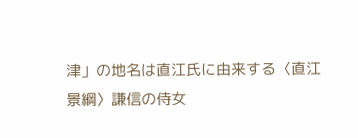津」の地名は直江氏に由来する〈直江景綱〉謙信の侍女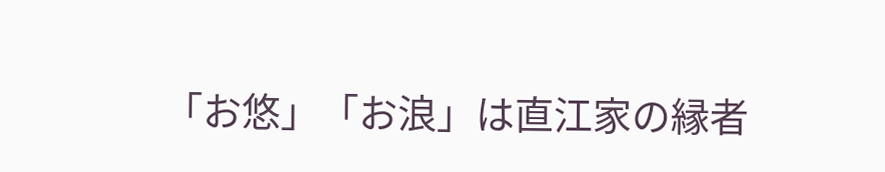「お悠」「お浪」は直江家の縁者